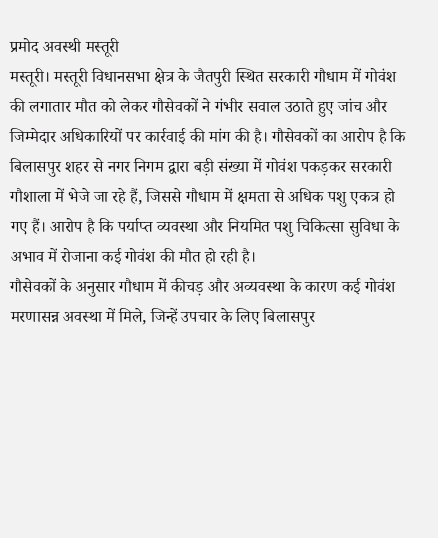प्रमोद अवस्थी मस्तूरी
मस्तूरी। मस्तूरी विधानसभा क्षेत्र के जैतपुरी स्थित सरकारी गौधाम में गोवंश की लगातार मौत को लेकर गौसेवकों ने गंभीर सवाल उठाते हुए जांच और जिम्मेदार अधिकारियों पर कार्रवाई की मांग की है। गौसेवकों का आरोप है कि बिलासपुर शहर से नगर निगम द्वारा बड़ी संख्या में गोवंश पकड़कर सरकारी गौशाला में भेजे जा रहे हैं, जिससे गौधाम में क्षमता से अधिक पशु एकत्र हो गए हैं। आरोप है कि पर्याप्त व्यवस्था और नियमित पशु चिकित्सा सुविधा के अभाव में रोजाना कई गोवंश की मौत हो रही है।
गौसेवकों के अनुसार गौधाम में कीचड़ और अव्यवस्था के कारण कई गोवंश मरणासन्न अवस्था में मिले, जिन्हें उपचार के लिए बिलासपुर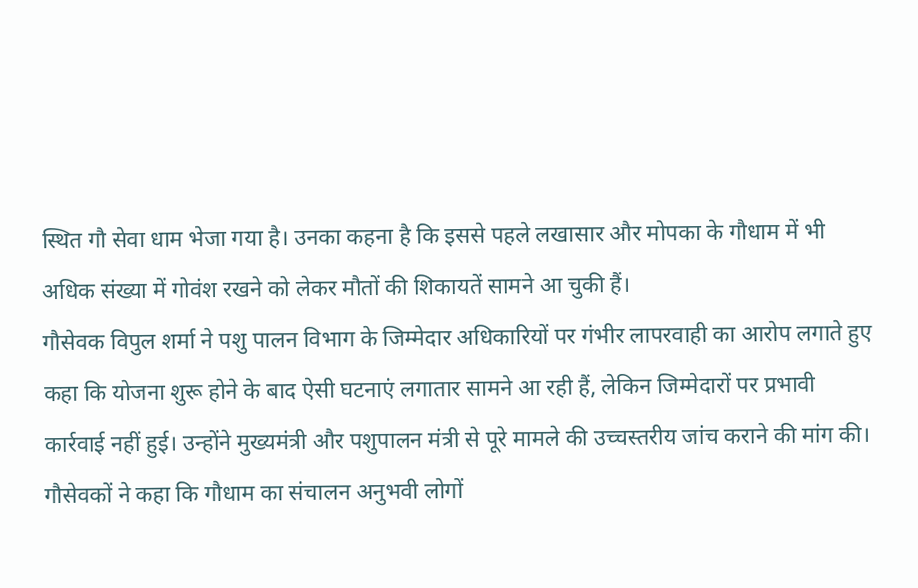स्थित गौ सेवा धाम भेजा गया है। उनका कहना है कि इससे पहले लखासार और मोपका के गौधाम में भी अधिक संख्या में गोवंश रखने को लेकर मौतों की शिकायतें सामने आ चुकी हैं।
गौसेवक विपुल शर्मा ने पशु पालन विभाग के जिम्मेदार अधिकारियों पर गंभीर लापरवाही का आरोप लगाते हुए कहा कि योजना शुरू होने के बाद ऐसी घटनाएं लगातार सामने आ रही हैं, लेकिन जिम्मेदारों पर प्रभावी कार्रवाई नहीं हुई। उन्होंने मुख्यमंत्री और पशुपालन मंत्री से पूरे मामले की उच्चस्तरीय जांच कराने की मांग की।
गौसेवकों ने कहा कि गौधाम का संचालन अनुभवी लोगों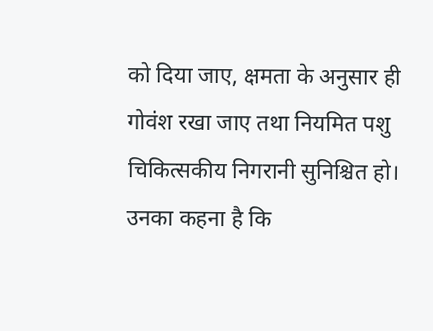को दिया जाए, क्षमता के अनुसार ही गोवंश रखा जाए तथा नियमित पशु चिकित्सकीय निगरानी सुनिश्चित हो। उनका कहना है कि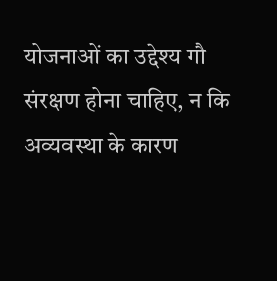योजनाओं का उद्देश्य गौ संरक्षण होना चाहिए, न कि अव्यवस्था के कारण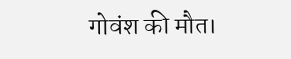गोवंश की मौत।